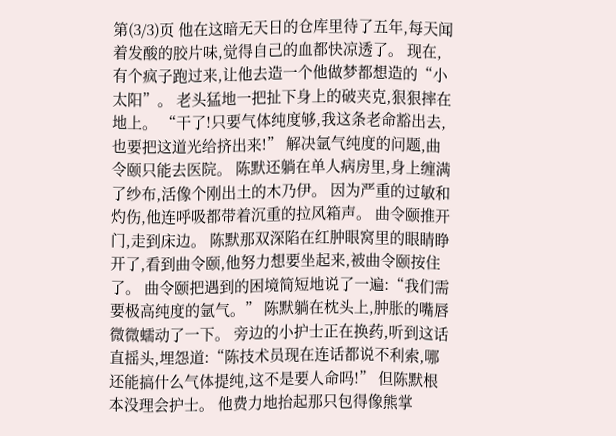第(3/3)页 他在这暗无天日的仓库里待了五年,每天闻着发酸的胶片味,觉得自己的血都快凉透了。 现在,有个疯子跑过来,让他去造一个他做梦都想造的“小太阳”。 老头猛地一把扯下身上的破夹克,狠狠摔在地上。 “干了!只要气体纯度够,我这条老命豁出去,也要把这道光给挤出来!” 解决氩气纯度的问题,曲令颐只能去医院。 陈默还躺在单人病房里,身上缠满了纱布,活像个刚出土的木乃伊。 因为严重的过敏和灼伤,他连呼吸都带着沉重的拉风箱声。 曲令颐推开门,走到床边。 陈默那双深陷在红肿眼窝里的眼睛睁开了,看到曲令颐,他努力想要坐起来,被曲令颐按住了。 曲令颐把遇到的困境简短地说了一遍:“我们需要极高纯度的氩气。” 陈默躺在枕头上,肿胀的嘴唇微微蠕动了一下。 旁边的小护士正在换药,听到这话直摇头,埋怨道:“陈技术员现在连话都说不利索,哪还能搞什么气体提纯,这不是要人命吗!” 但陈默根本没理会护士。 他费力地抬起那只包得像熊掌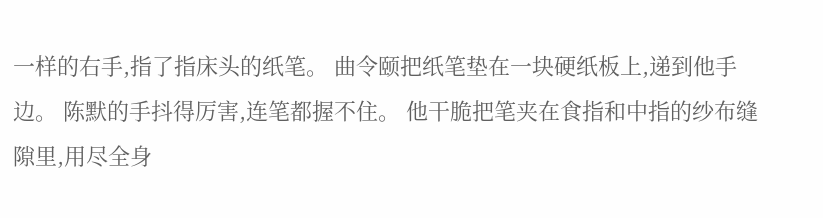一样的右手,指了指床头的纸笔。 曲令颐把纸笔垫在一块硬纸板上,递到他手边。 陈默的手抖得厉害,连笔都握不住。 他干脆把笔夹在食指和中指的纱布缝隙里,用尽全身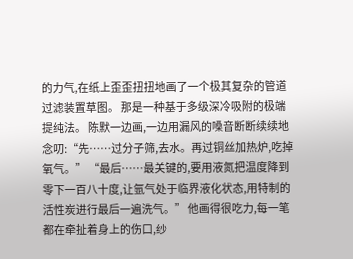的力气,在纸上歪歪扭扭地画了一个极其复杂的管道过滤装置草图。 那是一种基于多级深冷吸附的极端提纯法。 陈默一边画,一边用漏风的嗓音断断续续地念叨:“先……过分子筛,去水。再过铜丝加热炉,吃掉氧气。” “最后……最关键的,要用液氮把温度降到零下一百八十度,让氩气处于临界液化状态,用特制的活性炭进行最后一遍洗气。” 他画得很吃力,每一笔都在牵扯着身上的伤口,纱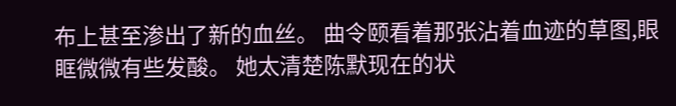布上甚至渗出了新的血丝。 曲令颐看着那张沾着血迹的草图,眼眶微微有些发酸。 她太清楚陈默现在的状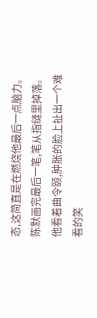态,这简直是在燃烧他最后一点脑力。 陈默画完最后一笔,笔从指缝里掉落。 他看着曲令颐,肿胀的脸上扯出一个难看的笑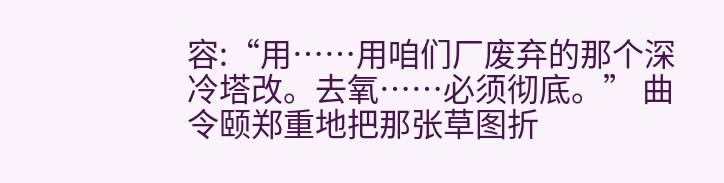容:“用……用咱们厂废弃的那个深冷塔改。去氧……必须彻底。” 曲令颐郑重地把那张草图折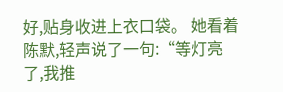好,贴身收进上衣口袋。 她看着陈默,轻声说了一句:“等灯亮了,我推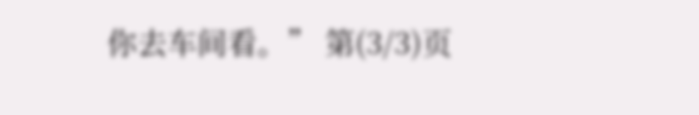你去车间看。” 第(3/3)页